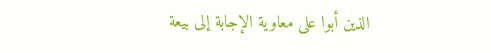الذين أبوا على معاوية الإجابة إلى بيعة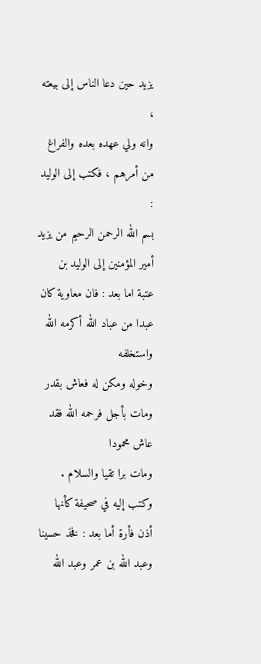يزيد حين دعا الناس إلى بيعته ،
وانه ولي عهده بعده والفراغ من أمرهم ، فكتب إلى الوليد :
بسم الله الرحمن الرحيم من يزيد أمير المؤمنين إلى الوليد بن
عتبة اما بعد : فان معاوية كان عبدا من عباد الله أكرمه الله واستخلفه
وخوله ومكن له فعاش بقدر ومات بأجل فرحمه الله فقد عاش محمودا
ومات برا تقيا والسلام .
وكتب إليه في صحيفة كأنها أذن فأرة أما بعد : فخذ حسينا
وعبد الله بن عمر وعبد الله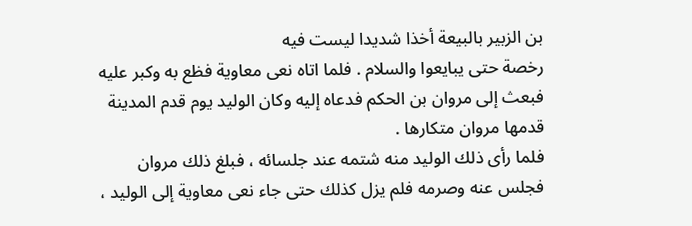بن الزبير بالبيعة أخذا شديدا ليست فيه
رخصة حتى يبايعوا والسلام . فلما اتاه نعى معاوية فظع به وكبر عليه
فبعث إلى مروان بن الحكم فدعاه إليه وكان الوليد يوم قدم المدينة
قدمها مروان متكارها .
فلما رأى ذلك الوليد منه شتمه عند جلسائه ، فبلغ ذلك مروان
فجلس عنه وصرمه فلم يزل كذلك حتى جاء نعى معاوية إلى الوليد ،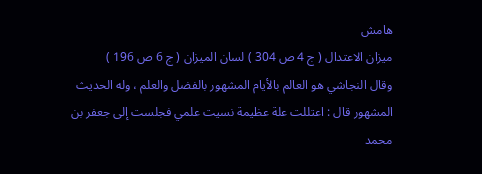هامش
ميزان الاعتدال ( ج 4 ص 304 ) لسان الميزان ( ج 6 ص 196 )
وقال النجاشي هو العالم بالأيام المشهور بالفضل والعلم ، وله الحديث
المشهور قال : اعتللت علة عظيمة نسيت علمي فجلست إلى جعفر بن
محمد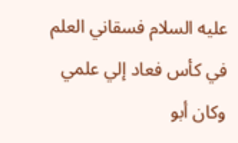عليه السلام فسقاني العلم في كأس فعاد إلي علمي وكان أبو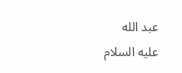عبد الله
عليه السلام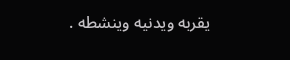يقربه ويدنيه وينشطه .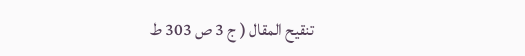تنقيح المقال ( ج 3 ص 303 ط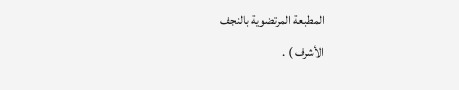المطبعة المرتضوية بالنجف
الأشرف ) .